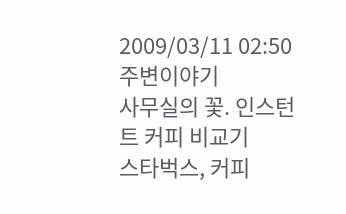2009/03/11 02:50 주변이야기
사무실의 꽃. 인스턴트 커피 비교기
스타벅스, 커피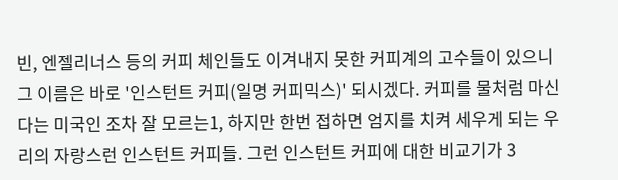빈, 엔젤리너스 등의 커피 체인들도 이겨내지 못한 커피계의 고수들이 있으니 그 이름은 바로 '인스턴트 커피(일명 커피믹스)' 되시겠다. 커피를 물처럼 마신다는 미국인 조차 잘 모르는1, 하지만 한번 접하면 엄지를 치켜 세우게 되는 우리의 자랑스런 인스턴트 커피들. 그런 인스턴트 커피에 대한 비교기가 3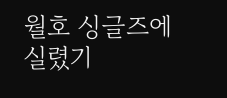월호 싱글즈에 실렸기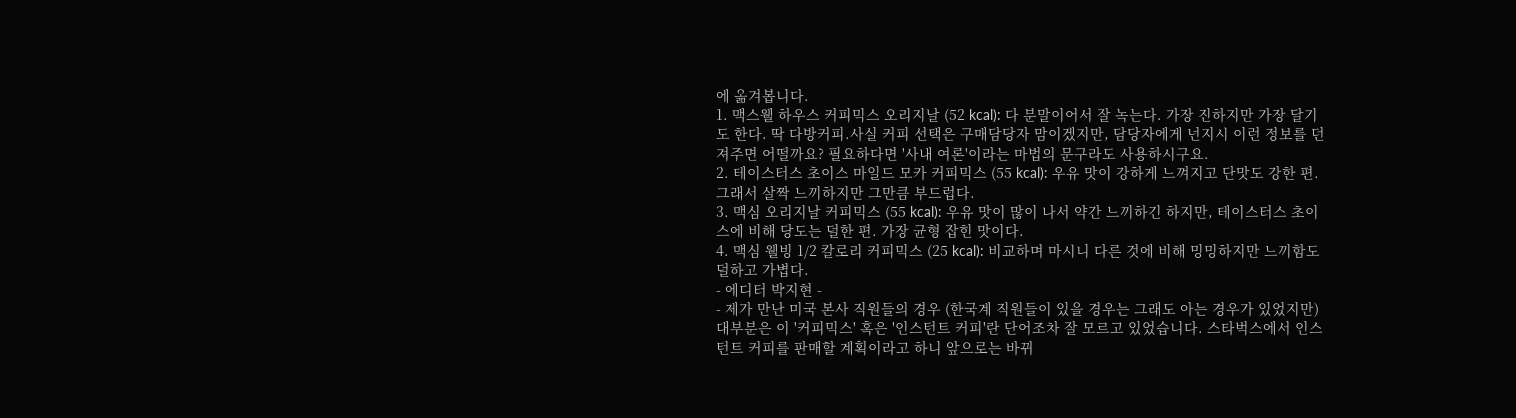에 옮겨봅니다.
1. 맥스웰 하우스 커피믹스 오리지날 (52 kcal): 다 분말이어서 잘 녹는다. 가장 진하지만 가장 달기도 한다. 딱 다방커피.사실 커피 선택은 구매담당자 맘이겠지만, 담당자에게 넌지시 이런 정보를 던져주면 어떨까요? 필요하다면 '사내 여론'이라는 마법의 문구라도 사용하시구요.
2. 테이스터스 초이스 마일드 모카 커피믹스 (55 kcal): 우유 맛이 강하게 느껴지고 단맛도 강한 편. 그래서 살짝 느끼하지만 그만큼 부드럽다.
3. 맥심 오리지날 커피믹스 (55 kcal): 우유 맛이 많이 나서 약간 느끼하긴 하지만, 테이스터스 초이스에 비해 당도는 덜한 편. 가장 균형 잡힌 맛이다.
4. 맥심 웰빙 1/2 칼로리 커피믹스 (25 kcal): 비교하며 마시니 다른 것에 비해 밍밍하지만 느끼함도 덜하고 가볍다.
- 에디터 박지현 -
- 제가 만난 미국 본사 직원들의 경우 (한국계 직원들이 있을 경우는 그래도 아는 경우가 있었지만) 대부분은 이 '커피믹스' 혹은 '인스턴트 커피'란 단어조차 잘 모르고 있었습니다. 스타벅스에서 인스턴트 커피를 판매할 계획이라고 하니 앞으로는 바뀌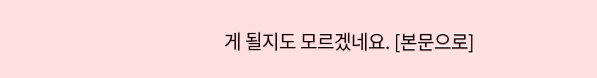게 될지도 모르겠네요. [본문으로]